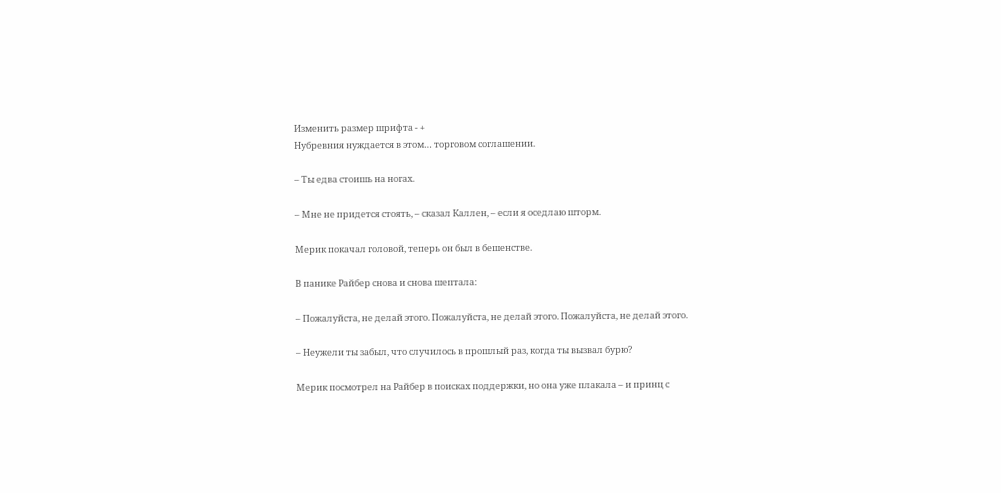Изменить размер шрифта - +
Нубревния нуждается в этом… торговом соглашении.

– Ты едва стоишь на ногах.

– Мне не придется стоять, – сказал Каллен, – если я оседлаю шторм.

Мерик покачал головой, теперь он был в бешенстве.

В панике Райбер снова и снова шептала:

– Пожалуйста, не делай этого. Пожалуйста, не делай этого. Пожалуйста, не делай этого.

– Неужели ты забыл, что случилось в прошлый раз, когда ты вызвал бурю?

Мерик посмотрел на Райбер в поисках поддержки, но она уже плакала – и принц с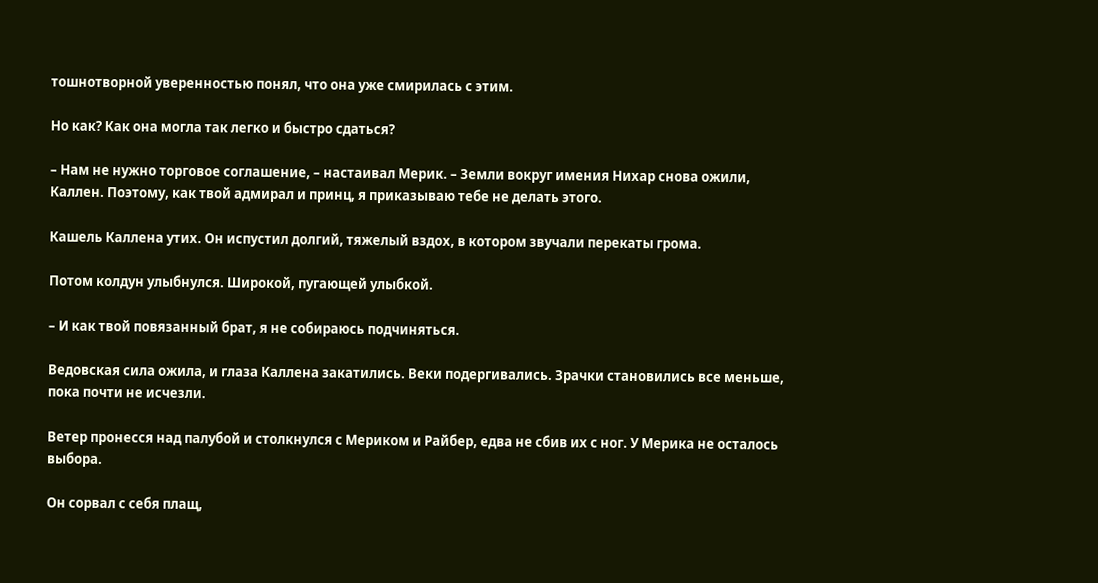тошнотворной уверенностью понял, что она уже смирилась с этим.

Но как? Как она могла так легко и быстро сдаться?

– Нам не нужно торговое соглашение, – настаивал Мерик. – Земли вокруг имения Нихар снова ожили, Каллен. Поэтому, как твой адмирал и принц, я приказываю тебе не делать этого.

Кашель Каллена утих. Он испустил долгий, тяжелый вздох, в котором звучали перекаты грома.

Потом колдун улыбнулся. Широкой, пугающей улыбкой.

– И как твой повязанный брат, я не собираюсь подчиняться.

Ведовская сила ожила, и глаза Каллена закатились. Веки подергивались. Зрачки становились все меньше, пока почти не исчезли.

Ветер пронесся над палубой и столкнулся с Мериком и Райбер, едва не сбив их с ног. У Мерика не осталось выбора.

Он сорвал с себя плащ,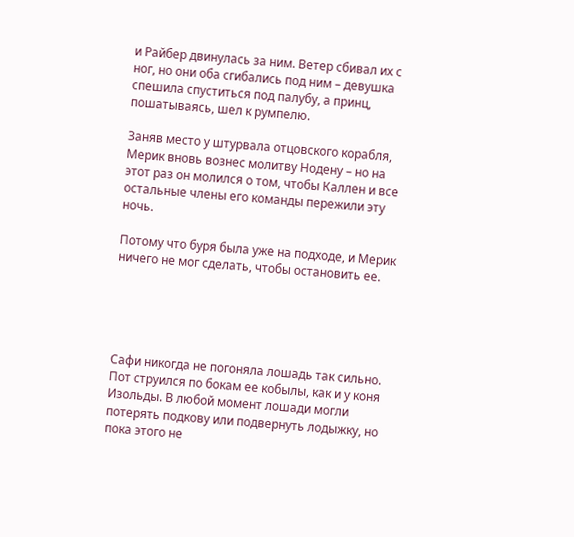и Райбер двинулась за ним. Ветер сбивал их с ног, но они оба сгибались под ним – девушка спешила спуститься под палубу, а принц, пошатываясь, шел к румпелю.

Заняв место у штурвала отцовского корабля, Мерик вновь вознес молитву Нодену – но на этот раз он молился о том, чтобы Каллен и все остальные члены его команды пережили эту ночь.

Потому что буря была уже на подходе, и Мерик ничего не мог сделать, чтобы остановить ее.





Сафи никогда не погоняла лошадь так сильно. Пот струился по бокам ее кобылы, как и у коня Изольды. В любой момент лошади могли потерять подкову или подвернуть лодыжку, но пока этого не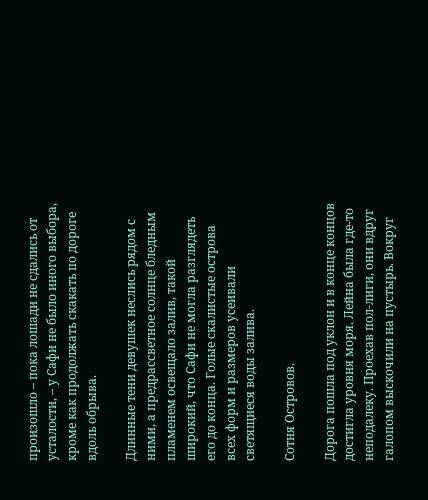произошло – пока лошади не сдались от усталости, – у Сафи не было иного выбора, кроме как продолжать скакать по дороге вдоль обрыва.

Длинные тени девушек неслись рядом с ними, а предрассветное солнце бледным пламенем освещало залив, такой широкий, что Сафи не могла разглядеть его до конца. Голые скалистые острова всех форм и размеров усеивали светящиеся воды залива.

Сотня Островов.

Дорога пошла под уклон и в конце концов достигла уровня моря. Лейна была где-то неподалеку. Проехав пол-лиги, они вдруг галопом выскочили на пустырь. Вокруг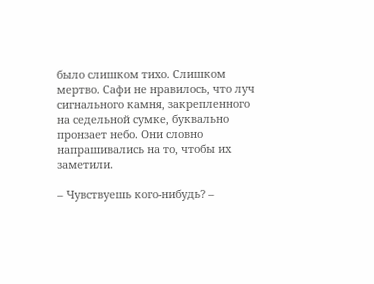было слишком тихо. Слишком мертво. Сафи не нравилось, что луч сигнального камня, закрепленного на седельной сумке, буквально пронзает небо. Они словно напрашивались на то, чтобы их заметили.

– Чувствуешь кого-нибудь? –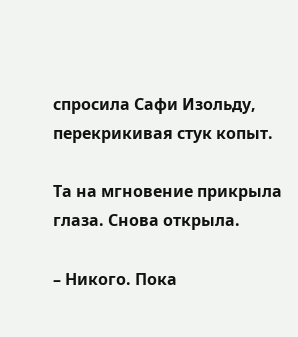спросила Сафи Изольду, перекрикивая стук копыт.

Та на мгновение прикрыла глаза. Снова открыла.

– Никого. Пока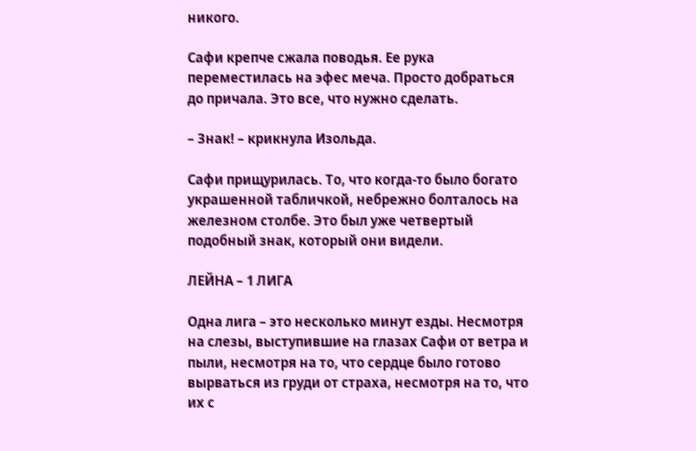никого.

Сафи крепче сжала поводья. Ее рука переместилась на эфес меча. Просто добраться до причала. Это все, что нужно сделать.

– Знак! – крикнула Изольда.

Сафи прищурилась. То, что когда-то было богато украшенной табличкой, небрежно болталось на железном столбе. Это был уже четвертый подобный знак, который они видели.

ЛЕЙНА – 1 ЛИГА

Одна лига – это несколько минут езды. Несмотря на слезы, выступившие на глазах Сафи от ветра и пыли, несмотря на то, что сердце было готово вырваться из груди от страха, несмотря на то, что их с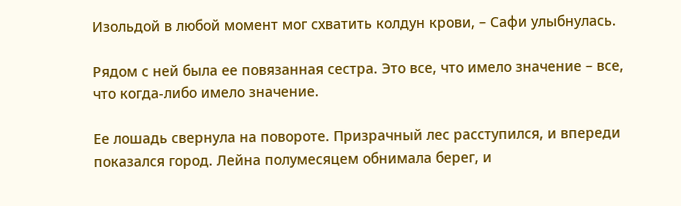Изольдой в любой момент мог схватить колдун крови, – Сафи улыбнулась.

Рядом с ней была ее повязанная сестра. Это все, что имело значение – все, что когда-либо имело значение.

Ее лошадь свернула на повороте. Призрачный лес расступился, и впереди показался город. Лейна полумесяцем обнимала берег, и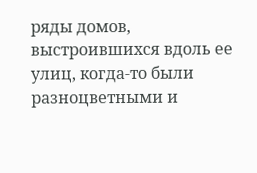ряды домов, выстроившихся вдоль ее улиц, когда-то были разноцветными и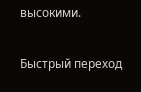высокими.

Быстрый переход